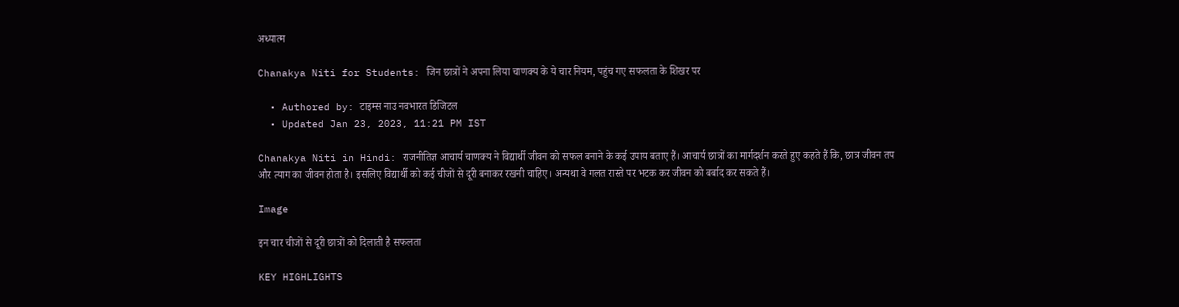अध्यात्म

Chanakya Niti for Students: जिन छात्रों ने अपना लिया चाणक्‍य के ये चार नियम, पहुंच गए सफलता के शिखर पर

  • Authored by: टाइम्स नाउ नवभारत डिजिटल
  • Updated Jan 23, 2023, 11:21 PM IST

Chanakya Niti in Hindi: राजनीतिज्ञ आचार्य चाणक्य ने विद्यार्थी जीवन को सफल बनाने के कई उपाय बताए हैं। आचार्य छात्रों का मार्गदर्शन करते हुए कहते हैं कि, छात्र जीवन तप और त्‍याग का जीवन होता है। इसलिए विद्यार्थी को कई चीजों से दूरी बनाकर रखनी चाहिए। अन्यथा वे गलत रास्ते पर भटक कर जीवन को बर्बाद कर सकते हैं।

Image

इन चार चीजों से दूरी छात्रों को दिलाती है सफलता

KEY HIGHLIGHTS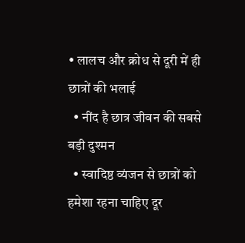• लालच और क्रोध से दूरी में ही छात्रों की भलाई
  • नींद है छात्र जीवन की सबसे बड़ी दुश्‍मन
  • स्वादिष्ठ व्यंजन से छात्रों को हमेशा रहना चाहिए दूर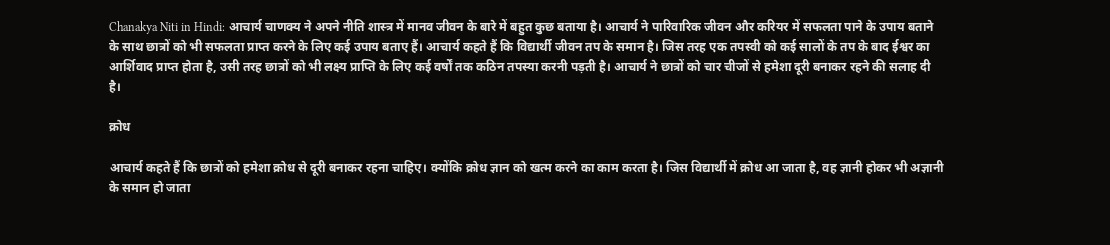Chanakya Niti in Hindi: आचार्य चाणक्‍य ने अपने नीति शास्‍त्र में मानव जीवन के बारे में बहुत कुछ बताया है। आचार्य ने पारिवारिक जीवन और करियर में सफलता पाने के उपाय बताने के साथ छात्रों को भी सफलता प्राप्‍त करने के लिए कई उपाय बताए हैं। आचार्य कहते हैं कि विद्यार्थी जीवन तप के समान है। जिस तरह एक तपस्वी को कई सालों के तप के बाद ईश्वर का आर्शिवाद प्राप्‍त होता है, उसी तरह छात्रों को भी लक्ष्य प्राप्ति के लिए कई वर्षों तक कठिन तपस्‍या करनी पड़ती है। आचार्य ने छात्रों को चार चीजों से हमेशा दूरी बनाकर रहने की सलाह दी है।

क्रोध

आचार्य कहते हैं कि छात्रों को हमेशा क्रोध से दूरी बनाकर रहना चाहिए। क्‍योंकि क्रोध ज्ञान को खत्म करने का काम करता है। जिस विद्यार्थी में क्रोध आ जाता है, वह ज्ञानी होकर भी अज्ञानी के समान हो जाता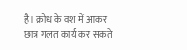है। क्रोध के वश में आकर छात्र गलत कार्य कर सकते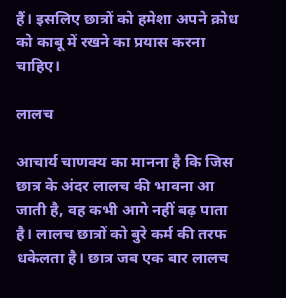हैं। इसलिए छात्रों को हमेशा अपने क्रोध को काबू में रखने का प्रयास करना चाहिए।

लालच

आचार्य चाणक्‍य का मानना है कि जिस छात्र के अंदर लालच की भावना आ जाती है, वह कभी आगे नहीं बढ़ पाता है। लालच छात्रों को बुरे कर्म की तरफ धकेलता है। छात्र जब एक बार लालच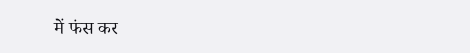में फंस कर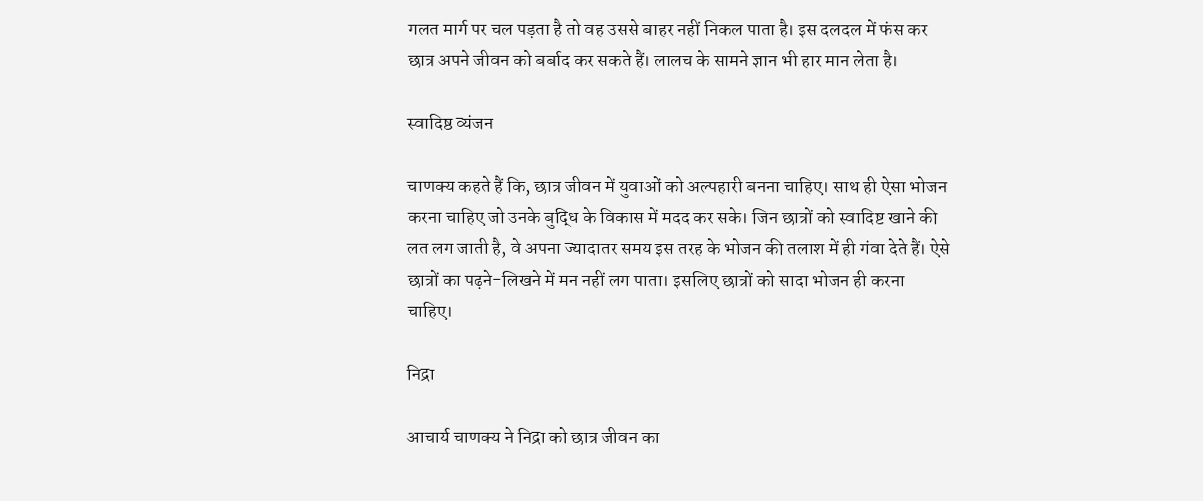गलत मार्ग पर चल पड़ता है तो वह उससे बाहर नहीं निकल पाता है। इस दलदल में फंस कर छात्र अपने जीवन को बर्बाद कर सकते हैं। लालच के सामने ज्ञान भी हार मान लेता है।

स्वादिष्ठ व्यंजन

चाणक्य कहते हैं कि, छात्र जीवन में युवाओं को अल्‍पहारी बनना चाहिए। साथ ही ऐसा भोजन करना चाहिए जो उनके बुद्धि के विकास में मदद कर सके। जिन छात्रों को स्वादिष्ट खाने की लत लग जाती है, वे अपना ज्‍यादातर समय इस तरह के भोजन की तलाश में ही गंवा देते हैं। ऐसे छात्रों का पढ़ने-लिखने में मन नहीं लग पाता। इसलिए छात्रों को सादा भोजन ही करना चाहिए।

निद्रा

आचार्य चाणक्य ने निद्रा को छात्र जीवन का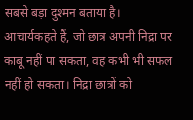सबसे बड़ा दुश्‍मन बताया है। आचार्यकहते हैं, जो छात्र अपनी निद्रा पर काबू नहीं पा सकता, वह कभी भी सफल नहीं हो सकता। निद्रा छात्रों को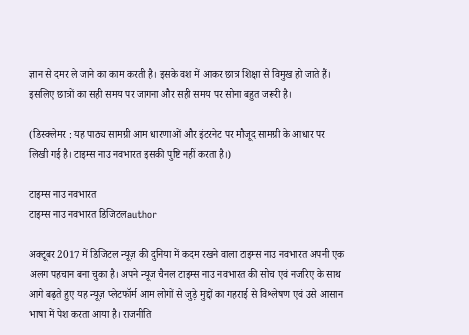ज्ञान से दमर ले जाने का काम करती है। इसके वश में आकर छात्र शिक्षा से विमुख हो जाते हैं। इसलिए छात्रों का सही समय पर जागना और सही समय पर सोना बहुत जरूरी है।

(डिस्क्लेमर : यह पाठ्य सामग्री आम धारणाओं और इंटरनेट पर मौजूद सामग्री के आधार पर लिखी गई है। टाइम्स नाउ नवभारत इसकी पुष्टि नहीं करता है।)

टाइम्स नाउ नवभारत
टाइम्स नाउ नवभारत डिजिटलauthor

अक्टूबर 2017 में डिजिटल न्यूज़ की दुनिया में कदम रखने वाला टाइम्स नाउ नवभारत अपनी एक अलग पहचान बना चुका है। अपने न्यूज चैनल टाइम्स नाउ नवभारत की सोच एवं नजरिए के साथ आगे बढ़ते हुए यह न्यूज़ प्लेटफॉर्म आम लोगों से जुड़े मुद्दों का गहराई से विश्लेषण एवं उसे आसान भाषा में पेश करता आया है। राजनीति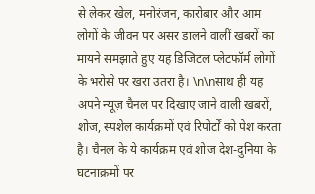से लेकर खेल, मनोरंजन, कारोबार और आम लोगों के जीवन पर असर डालने वालीं खबरों का मायने समझाते हुए यह डिजिटल प्लेटफॉर्म लोगों के भरोसे पर खरा उतरा है। \n\nसाथ ही यह अपने न्यूज़ चैनल पर दिखाए जाने वाली खबरों, शोज, स्पशेल कार्यक्रमों एवं रिपोर्टों को पेश करता है। चैनल के ये कार्यक्रम एवं शोज देश-दुनिया के घटनाक्रमों पर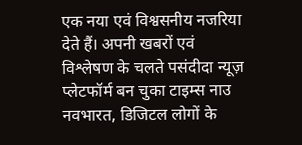एक नया एवं विश्वसनीय नजरिया देते हैं। अपनी खबरों एवं विश्लेषण के चलते पसंदीदा न्यूज़ प्लेटफॉर्म बन चुका टाइम्स नाउ नवभारत, डिजिटल लोगों के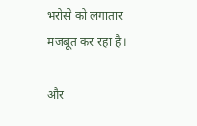भरोसे को लगातार मजबूत कर रहा है।

और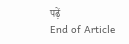पढ़ें
End of Article